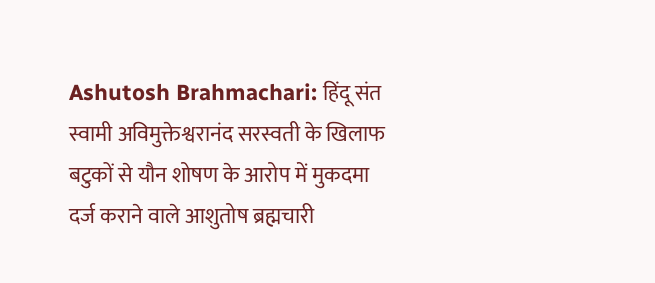Ashutosh Brahmachari: हिंदू संत स्वामी अविमुक्तेश्वरानंद सरस्वती के खिलाफ बटुकों से यौन शोषण के आरोप में मुकदमा दर्ज कराने वाले आशुतोष ब्रह्मचारी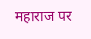महाराज पर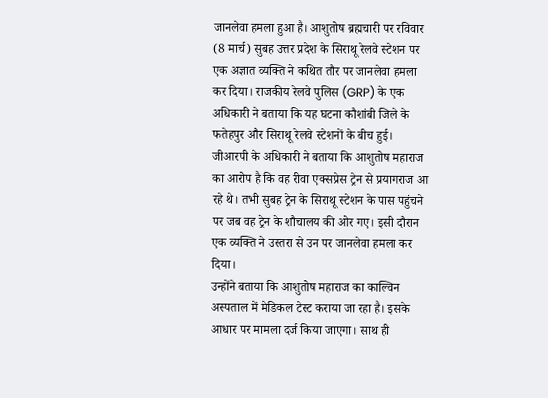जानलेवा हमला हुआ है। आशुतोष ब्रह्मचारी पर रविवार (8 मार्च) सुबह उत्तर प्रदेश के सिराथू रेलवे स्टेशन पर एक अज्ञात व्यक्ति ने कथित तौर पर जानलेवा हमला कर दिया। राजकीय रेलवे पुलिस (GRP) के एक अधिकारी ने बताया कि यह घटना कौशांबी जिले के फतेहपुर और सिराथू रेलवे स्टेशनों के बीच हुई।
जीआरपी के अधिकारी ने बताया कि आशुतोष महाराज का आरोप है कि वह रीवा एक्सप्रेस ट्रेन से प्रयागराज आ रहे थे। तभी सुबह ट्रेन के सिराथू स्टेशन के पास पहुंचने पर जब वह ट्रेन के शौचालय की ओर गए। इसी दौरान एक व्यक्ति ने उस्तरा से उन पर जानलेवा हमला कर दिया।
उन्होंने बताया कि आशुतोष महाराज का काल्विन अस्पताल में मेडिकल टेस्ट कराया जा रहा है। इसके आधार पर मामला दर्ज किया जाएगा। साथ ही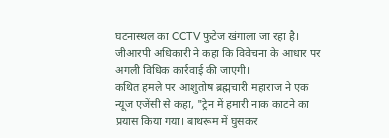घटनास्थल का CCTV फुटेज खंगाला जा रहा है। जीआरपी अधिकारी ने कहा कि विवेचना के आधार पर अगली विधिक कार्रवाई की जाएगी।
कथित हमले पर आशुतोष ब्रह्मचारी महाराज ने एक न्यूज एजेंसी से कहा, "ट्रेन में हमारी नाक काटने का प्रयास किया गया। बाथरूम में घुसकर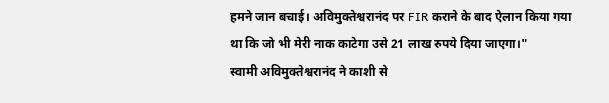हमने जान बचाई। अविमुक्तेश्वरानंद पर FIR कराने के बाद ऐलान किया गया था कि जो भी मेरी नाक काटेगा उसे 21 लाख रुपये दिया जाएगा।"
स्वामी अविमुक्तेश्वरानंद ने काशी से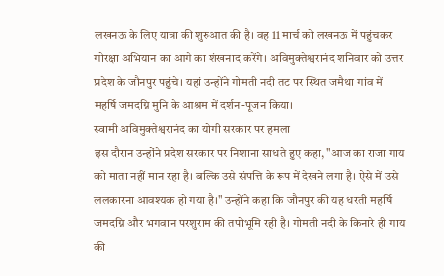लखनऊ के लिए यात्रा की शुरुआत की है। वह 11 मार्च को लखनऊ में पहुंचकर गोरक्षा अभियान का आगे का शंखनाद करेंगे। अविमुक्तेश्वरानंद शनिवार को उत्तर प्रदेश के जौनपुर पहुंचे। यहां उन्होंने गोमती नदी तट पर स्थित जमैथा गांव में महर्षि जमदग्नि मुनि के आश्रम में दर्शन-पूजन किया।
स्वामी अविमुक्तेश्वरानंद का योगी सरकार पर हमला
इस दौरान उन्होंने प्रदेश सरकार पर निशाना साधते हुए कहा, "आज का राजा गाय को माता नहीं मान रहा है। बल्कि उसे संपत्ति के रूप में देखने लगा है। ऐसे में उसे ललकारना आवश्यक हो गया है।" उन्होंने कहा कि जौनपुर की यह धरती महर्षि जमदग्नि और भगवान परशुराम की तपोभूमि रही है। गोमती नदी के किनारे ही गाय की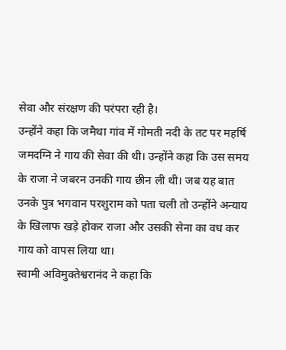सेवा और संरक्षण की परंपरा रही है।
उन्होंने कहा कि जमैथा गांव में गोमती नदी के तट पर महर्षि जमदग्नि ने गाय की सेवा की थी। उन्होंने कहा कि उस समय के राजा ने जबरन उनकी गाय छीन ली थी। जब यह बात उनके पुत्र भगवान परशुराम को पता चली तो उन्होंने अन्याय के खिलाफ खड़े होकर राजा और उसकी सेना का वध कर गाय को वापस लिया था।
स्वामी अविमुक्तेश्वरानंद ने कहा कि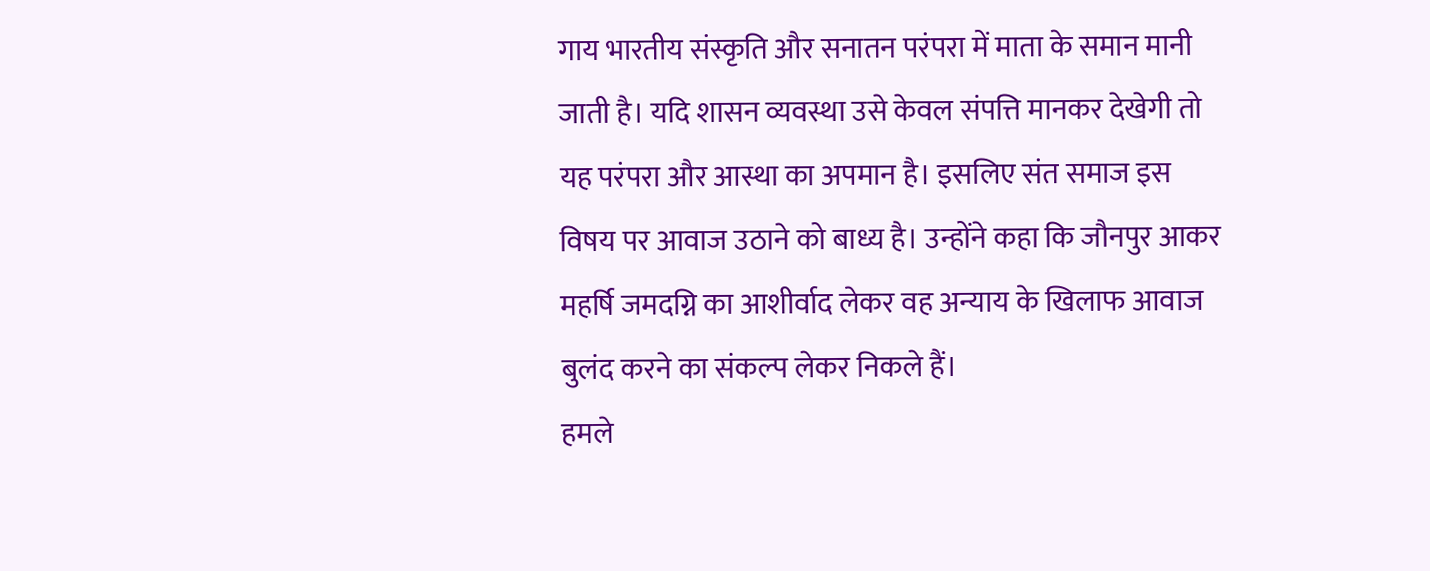गाय भारतीय संस्कृति और सनातन परंपरा में माता के समान मानी जाती है। यदि शासन व्यवस्था उसे केवल संपत्ति मानकर देखेगी तो यह परंपरा और आस्था का अपमान है। इसलिए संत समाज इस विषय पर आवाज उठाने को बाध्य है। उन्होंने कहा कि जौनपुर आकर महर्षि जमदग्नि का आशीर्वाद लेकर वह अन्याय के खिलाफ आवाज बुलंद करने का संकल्प लेकर निकले हैं।
हमले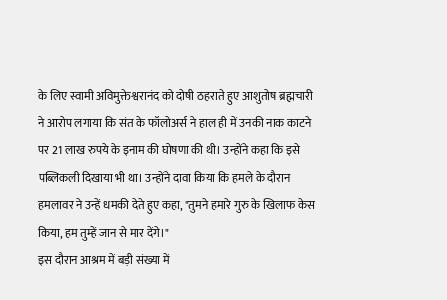के लिए स्वामी अविमुक्तेश्वरानंद को दोषी ठहराते हुए आशुतोष ब्रह्मचारी ने आरोप लगाया कि संत के फॉलोअर्स ने हाल ही में उनकी नाक काटने पर 21 लाख रुपये के इनाम की घोषणा की थी। उन्होंने कहा कि इसे पब्लिकली दिखाया भी था। उन्होंने दावा किया कि हमले के दौरान हमलावर ने उन्हें धमकी देते हुए कहा, "तुमने हमारे गुरु के खिलाफ केस किया, हम तुम्हें जान से मार देंगे।"
इस दौरान आश्रम में बड़ी संख्या में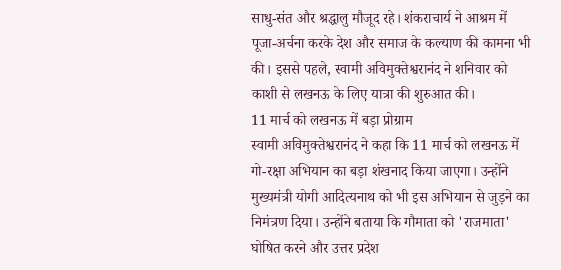साधु-संत और श्रद्धालु मौजूद रहे। शंकराचार्य ने आश्रम में पूजा-अर्चना करके देश और समाज के कल्याण की कामना भी की। इससे पहले, स्वामी अविमुक्तेश्वरानंद ने शनिवार को काशी से लखनऊ के लिए यात्रा की शुरुआत की।
11 मार्च को लखनऊ में बड़ा प्रोग्राम
स्वामी अविमुक्तेश्वरानंद ने कहा कि 11 मार्च को लखनऊ में गो-रक्षा अभियान का बड़ा शंखनाद किया जाएगा। उन्होंने मुख्यमंत्री योगी आदित्यनाथ को भी इस अभियान से जुड़ने का निमंत्रण दिया। उन्होंने बताया कि गौमाता को 'राजमाता' घोषित करने और उत्तर प्रदेश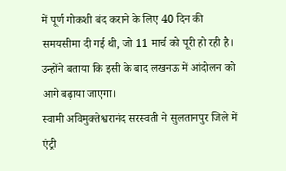में पूर्ण गोकशी बंद कराने के लिए 40 दिन की समयसीमा दी गई थी, जो 11 मार्च को पूरी हो रही है। उन्होंने बताया कि इसी के बाद लखनऊ में आंदोलन को आगे बढ़ाया जाएगा।
स्वामी अविमुक्तेश्वरानंद सरस्वती ने सुलतानपुर जिले में एंट्री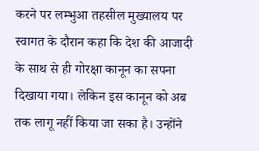करने पर लम्भुआ तहसील मुख्यालय पर स्वागत के दौरान कहा कि देश की आजादी के साथ से ही गोरक्षा कानून का सपना दिखाया गया। लेकिन इस कानून को अब तक लागू नहीं किया जा सका है। उन्होंने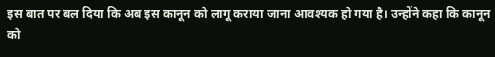इस बात पर बल दिया कि अब इस कानून को लागू कराया जाना आवश्यक हो गया है। उन्होंने कहा कि कानून को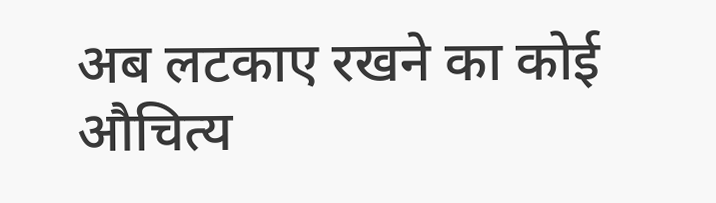अब लटकाए रखने का कोई औचित्य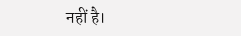नहीं है।